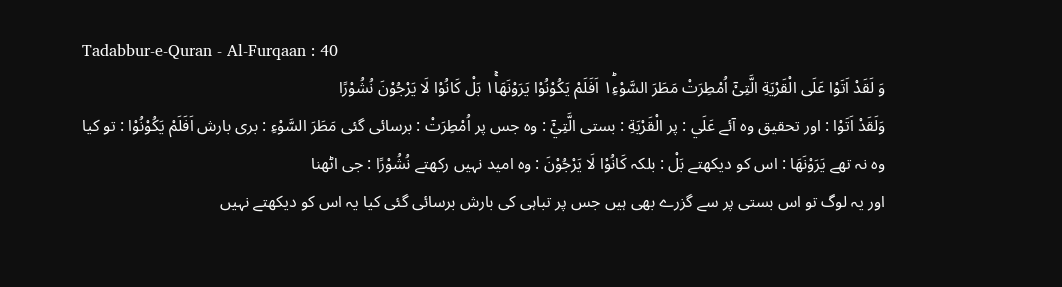Tadabbur-e-Quran - Al-Furqaan : 40
وَ لَقَدْ اَتَوْا عَلَى الْقَرْیَةِ الَّتِیْۤ اُمْطِرَتْ مَطَرَ السَّوْءِ١ؕ اَفَلَمْ یَكُوْنُوْا یَرَوْنَهَا١ۚ بَلْ كَانُوْا لَا یَرْجُوْنَ نُشُوْرًا
وَلَقَدْ اَتَوْا : اور تحقیق وہ آئے عَلَي : پر الْقَرْيَةِ : بستی الَّتِيْٓ : وہ جس پر اُمْطِرَتْ : برسائی گئی مَطَرَ السَّوْءِ : بری بارش اَفَلَمْ يَكُوْنُوْا : تو کیا وہ نہ تھے يَرَوْنَهَا : اس کو دیکھتے بَلْ : بلکہ كَانُوْا لَا يَرْجُوْنَ : وہ امید نہیں رکھتے نُشُوْرًا : جی اٹھنا
اور یہ لوگ تو اس بستی پر سے گزرے بھی ہیں جس پر تباہی کی بارش برسائی گئی کیا یہ اس کو دیکھتے نہیں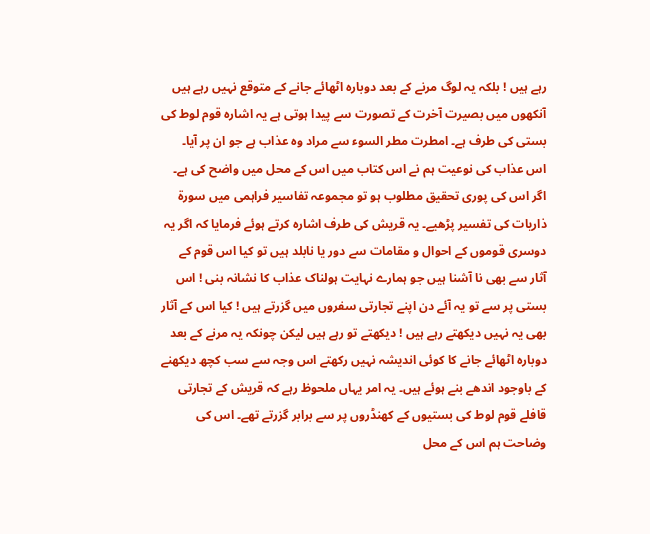رہے ہیں ! بلکہ یہ لوگ مرنے کے بعد دوبارہ اٹھائے جانے کے متوقع نہیں رہے ہیں
آنکھوں میں بصیرت آخرت کے تصورت سے پیدا ہوتی ہے یہ اشارہ قوم لوط کی بستی کی طرف ہے۔ امطرت مطر السوء سے مراد وہ عذاب ہے جو ان پر آیا۔ اس عذاب کی نوعیت ہم نے اس کتاب میں اس کے محل میں واضح کی ہے۔ اگر اس کی پوری تحقیق مطلوب ہو تو مجموعہ تفاسیر فراہمی میں سورة ذاریات کی تفسیر پڑھیے۔ یہ قریش کی طرف اشارہ کرتے ہوئے فرمایا کہ اگر یہ دوسری قوموں کے احوال و مقامات سے دور یا نابلد ہیں تو کیا اس قوم کے آثار سے بھی نا آشنا ہیں جو ہمارے نہایت ہولناک عذاب کا نشانہ بنی ! اس بستی پر سے تو یہ آئے دن اپنے تجارتی سفروں میں گزرتے ہیں ! کیا اس کے آثار بھی یہ نہیں دیکھتے رہے ہیں ! دیکھتے تو رہے ہیں لیکن چونکہ یہ مرنے کے بعد دوبارہ اٹھائے جانے کا کوئی اندیشہ نہیں رکھتے اس وجہ سے سب کچھ دیکھنے کے باوجود اندھے بنے ہوئے ہیں۔ یہ امر یہاں ملحوظ رہے کہ قریش کے تجارتی قافلے قوم لوط کی بستیوں کے کھنڈروں پر سے برابر گزرتے تھے۔ اس کی وضاحت ہم اس کے محل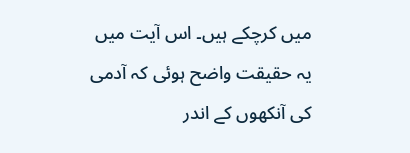میں کرچکے ہیں۔ اس آیت میں یہ حقیقت واضح ہوئی کہ آدمی کی آنکھوں کے اندر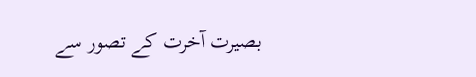بصیرت آخرت کے تصور سے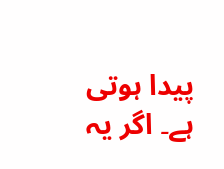پیدا ہوتی ہے۔ اگر یہ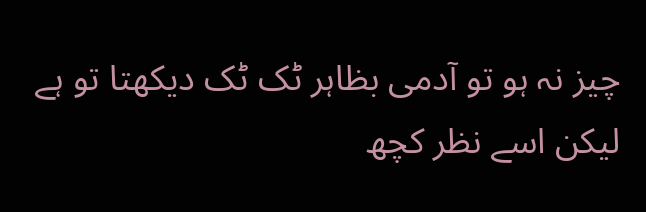چیز نہ ہو تو آدمی بظاہر ٹک ٹک دیکھتا تو ہے لیکن اسے نظر کچھ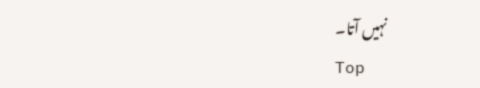نہیں آتا۔
Top